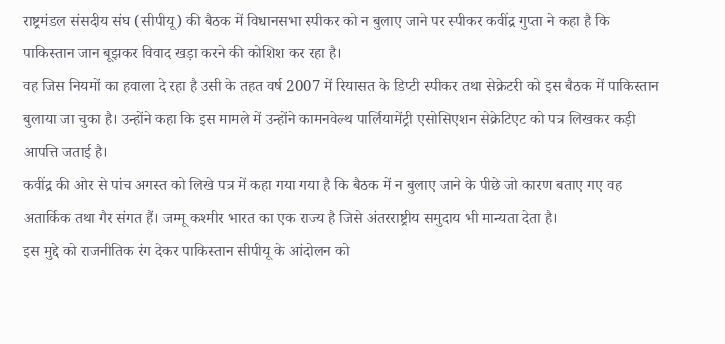राष्ट्रमंडल संसदीय संघ (सीपीयू) की बैठक में विधानसभा स्पीकर को न बुलाए जाने पर स्पीकर कवींद्र गुप्ता ने कहा है कि पाकिस्तान जान बूझकर विवाद खड़ा करने की कोशिश कर रहा है।
वह जिस नियमों का हवाला दे रहा है उसी के तहत वर्ष 2007 में रियासत के डिप्टी स्पीकर तथा सेक्रेटरी को इस बैठक में पाकिस्तान बुलाया जा चुका है। उन्होंने कहा कि इस मामले में उन्होंने कामनवेल्थ पार्लियामेंट्री एसोसिएशन सेक्रेटिएट को पत्र लिखकर कड़ी आपत्ति जताई है।
कवींद्र की ओर से पांच अगस्त को लिखे पत्र में कहा गया गया है कि बैठक में न बुलाए जाने के पीछे जो कारण बताए गए वह अतार्किक तथा गैर संगत हैं। जम्मू कश्मीर भारत का एक राज्य है जिसे अंतरराष्ट्रीय समुदाय भी मान्यता देता है।
इस मुद्दे को राजनीतिक रंग देकर पाकिस्तान सीपीयू के आंदोलन को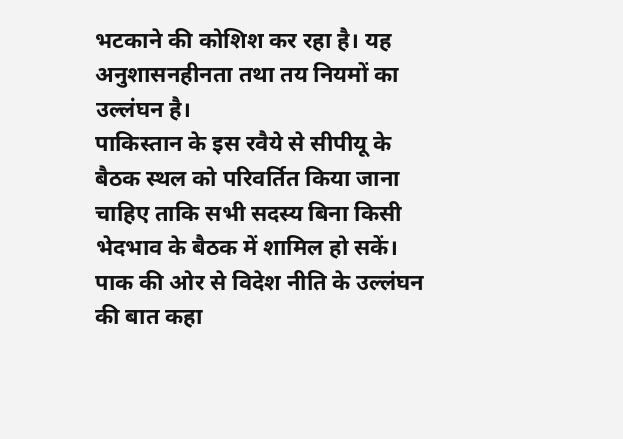भटकाने की कोशिश कर रहा है। यह अनुशासनहीनता तथा तय नियमों का उल्लंघन है।
पाकिस्तान के इस रवैये से सीपीयू के बैठक स्थल को परिवर्तित किया जाना चाहिए ताकि सभी सदस्य बिना किसी भेदभाव के बैठक में शामिल हो सकें।
पाक की ओर से विदेश नीति के उल्लंघन की बात कहा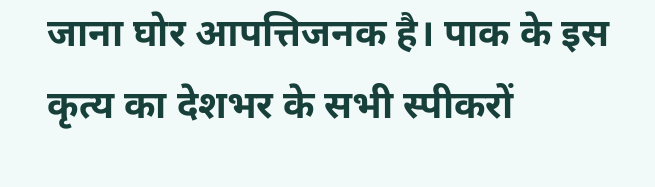जाना घोर आपत्तिजनक है। पाक के इस कृत्य का देशभर के सभी स्पीकरों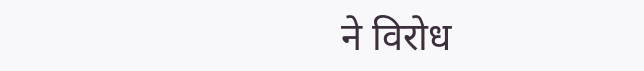ने विरोध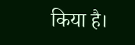किया है।